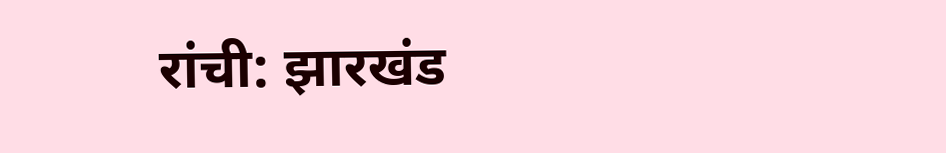रांची: झारखंड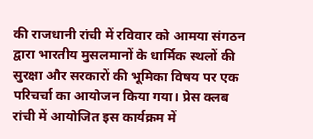की राजधानी रांची में रविवार को आमया संगठन द्वारा भारतीय मुसलमानों के धार्मिक स्थलों की सुरक्षा और सरकारों की भूमिका विषय पर एक परिचर्चा का आयोजन किया गया। प्रेस क्लब रांची में आयोजित इस कार्यक्रम में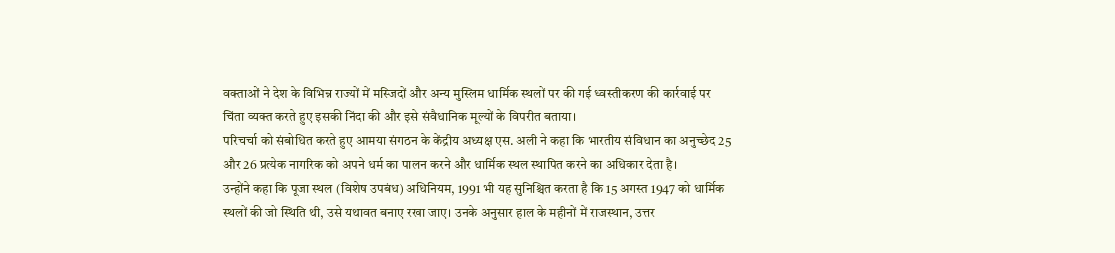वक्ताओं ने देश के विभिन्न राज्यों में मस्जिदों और अन्य मुस्लिम धार्मिक स्थलों पर की गई ध्वस्तीकरण की कार्रवाई पर चिंता व्यक्त करते हुए इसकी निंदा की और इसे संवैधानिक मूल्यों के विपरीत बताया।
परिचर्चा को संबोधित करते हुए आमया संगठन के केंद्रीय अध्यक्ष एस. अली ने कहा कि भारतीय संविधान का अनुच्छेद 25 और 26 प्रत्येक नागरिक को अपने धर्म का पालन करने और धार्मिक स्थल स्थापित करने का अधिकार देता है।
उन्होंने कहा कि पूजा स्थल (विशेष उपबंध) अधिनियम, 1991 भी यह सुनिश्चित करता है कि 15 अगस्त 1947 को धार्मिक स्थलों की जो स्थिति थी, उसे यथावत बनाए रखा जाए। उनके अनुसार हाल के महीनों में राजस्थान, उत्तर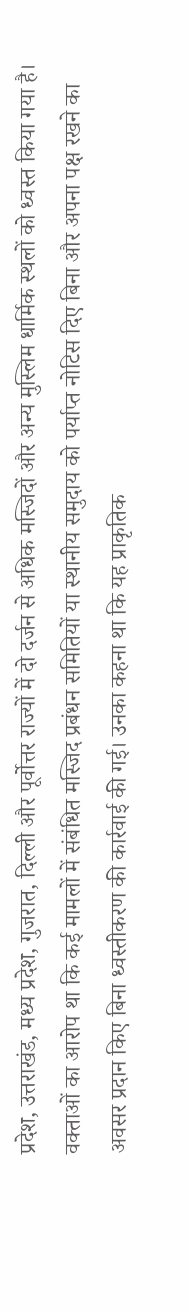प्रदेश, उत्तराखंड, मध्य प्रदेश, गुजरात, दिल्ली और पूर्वोत्तर राज्यों में दो दर्जन से अधिक मस्जिदों और अन्य मुस्लिम धार्मिक स्थलों को ध्वस्त किया गया है।
वक्ताओं का आरोप था कि कई मामलों में संबंधित मस्जिद प्रबंधन समितियों या स्थानीय समुदाय को पर्याप्त नोटिस दिए बिना और अपना पक्ष रखने का अवसर प्रदान किए बिना ध्वस्तीकरण की कार्रवाई की गई। उनका कहना था कि यह प्राकृतिक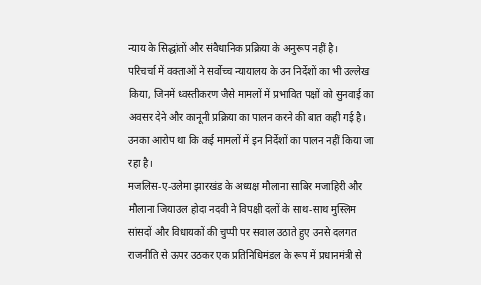न्याय के सिद्धांतों और संवैधानिक प्रक्रिया के अनुरूप नहीं है।
परिचर्चा में वक्ताओं ने सर्वोच्च न्यायालय के उन निर्देशों का भी उल्लेख किया, जिनमें ध्वस्तीकरण जैसे मामलों में प्रभावित पक्षों को सुनवाई का अवसर देने और कानूनी प्रक्रिया का पालन करने की बात कही गई है। उनका आरोप था कि कई मामलों में इन निर्देशों का पालन नहीं किया जा रहा है।
मजलिस-ए-उलेमा झारखंड के अध्यक्ष मौलाना साबिर मजाहिरी और मौलाना जियाउल होदा नदवी ने विपक्षी दलों के साथ-साथ मुस्लिम सांसदों और विधायकों की चुप्पी पर सवाल उठाते हुए उनसे दलगत राजनीति से ऊपर उठकर एक प्रतिनिधिमंडल के रूप में प्रधानमंत्री से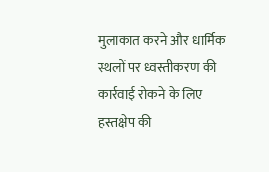मुलाकात करने और धार्मिक स्थलों पर ध्वस्तीकरण की कार्रवाई रोकने के लिए हस्तक्षेप की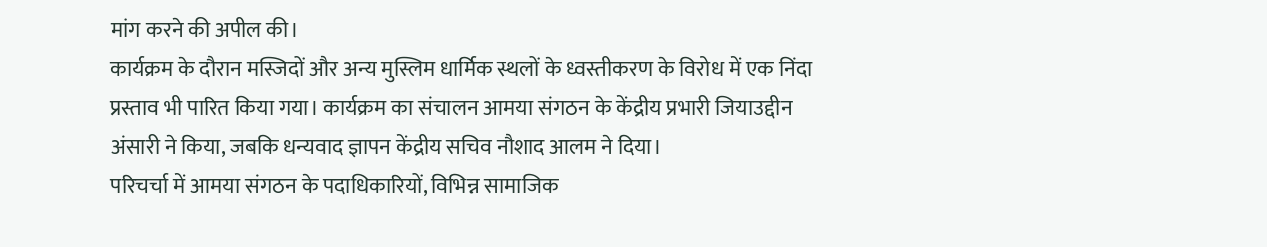मांग करने की अपील की।
कार्यक्रम के दौरान मस्जिदों और अन्य मुस्लिम धार्मिक स्थलों के ध्वस्तीकरण के विरोध में एक निंदा प्रस्ताव भी पारित किया गया। कार्यक्रम का संचालन आमया संगठन के केंद्रीय प्रभारी जियाउद्दीन अंसारी ने किया, जबकि धन्यवाद ज्ञापन केंद्रीय सचिव नौशाद आलम ने दिया।
परिचर्चा में आमया संगठन के पदाधिकारियों, विभिन्न सामाजिक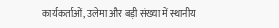कार्यकर्ताओं, उलेमा और बड़ी संख्या में स्थानीय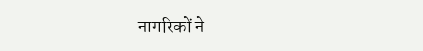नागरिकों ने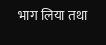भाग लिया तथा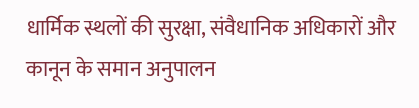धार्मिक स्थलों की सुरक्षा, संवैधानिक अधिकारों और कानून के समान अनुपालन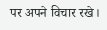पर अपने विचार रखे।